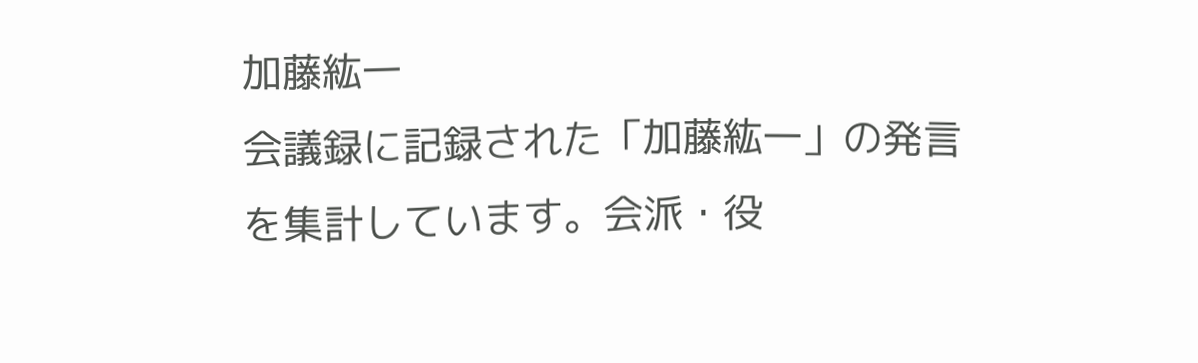加藤紘一
会議録に記録された「加藤紘一」の発言を集計しています。会派・役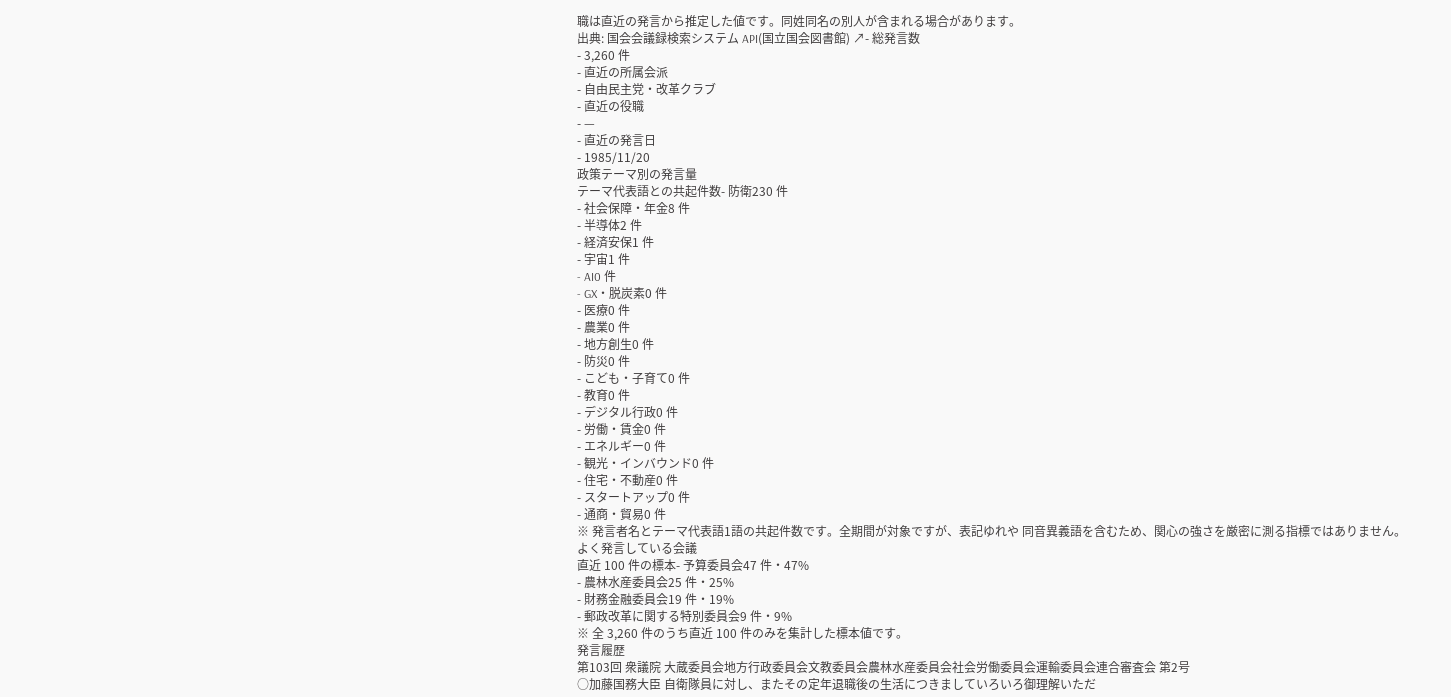職は直近の発言から推定した値です。同姓同名の別人が含まれる場合があります。
出典: 国会会議録検索システム API(国立国会図書館) ↗- 総発言数
- 3,260 件
- 直近の所属会派
- 自由民主党・改革クラブ
- 直近の役職
- —
- 直近の発言日
- 1985/11/20
政策テーマ別の発言量
テーマ代表語との共起件数- 防衛230 件
- 社会保障・年金8 件
- 半導体2 件
- 経済安保1 件
- 宇宙1 件
- AI0 件
- GX・脱炭素0 件
- 医療0 件
- 農業0 件
- 地方創生0 件
- 防災0 件
- こども・子育て0 件
- 教育0 件
- デジタル行政0 件
- 労働・賃金0 件
- エネルギー0 件
- 観光・インバウンド0 件
- 住宅・不動産0 件
- スタートアップ0 件
- 通商・貿易0 件
※ 発言者名とテーマ代表語1語の共起件数です。全期間が対象ですが、表記ゆれや 同音異義語を含むため、関心の強さを厳密に測る指標ではありません。
よく発言している会議
直近 100 件の標本- 予算委員会47 件・47%
- 農林水産委員会25 件・25%
- 財務金融委員会19 件・19%
- 郵政改革に関する特別委員会9 件・9%
※ 全 3,260 件のうち直近 100 件のみを集計した標本値です。
発言履歴
第103回 衆議院 大蔵委員会地方行政委員会文教委員会農林水産委員会社会労働委員会運輸委員会連合審査会 第2号
○加藤国務大臣 自衛隊員に対し、またその定年退職後の生活につきましていろいろ御理解いただ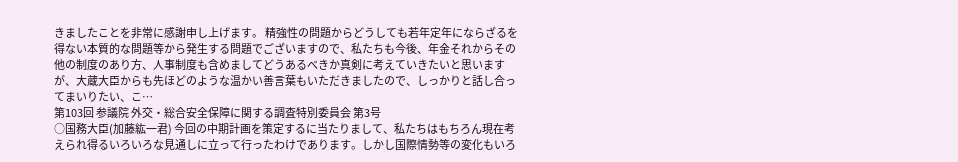きましたことを非常に感謝申し上げます。 精強性の問題からどうしても若年定年にならざるを得ない本質的な問題等から発生する問題でございますので、私たちも今後、年金それからその他の制度のあり方、人事制度も含めましてどうあるべきか真剣に考えていきたいと思いますが、大蔵大臣からも先ほどのような温かい善言葉もいただきましたので、しっかりと話し合ってまいりたい、こ…
第103回 参議院 外交・総合安全保障に関する調査特別委員会 第3号
○国務大臣(加藤紘一君) 今回の中期計画を策定するに当たりまして、私たちはもちろん現在考えられ得るいろいろな見通しに立って行ったわけであります。しかし国際情勢等の変化もいろ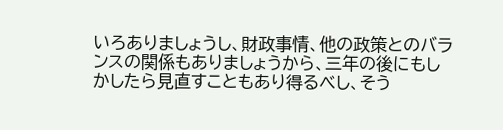いろありましょうし、財政事情、他の政策とのバランスの関係もありましょうから、三年の後にもしかしたら見直すこともあり得るべし、そう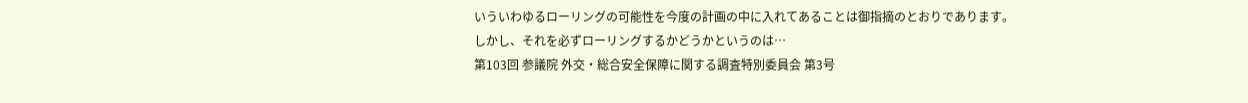いういわゆるローリングの可能性を今度の計画の中に入れてあることは御指摘のとおりであります。しかし、それを必ずローリングするかどうかというのは…
第103回 参議院 外交・総合安全保障に関する調査特別委員会 第3号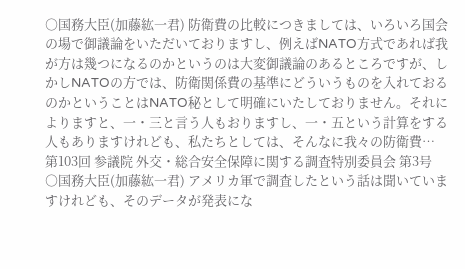○国務大臣(加藤紘一君) 防衛費の比較につきましては、いろいろ国会の場で御議論をいただいておりますし、例えばNATO方式であれば我が方は幾つになるのかというのは大変御議論のあるところですが、しかしNATOの方では、防衛関係費の基準にどういうものを入れておるのかということはNATO秘として明確にいたしておりません。それによりますと、一・三と言う人もおりますし、一・五という計算をする人もありますけれども、私たちとしては、そんなに我々の防衛費…
第103回 参議院 外交・総合安全保障に関する調査特別委員会 第3号
○国務大臣(加藤紘一君) アメリカ軍で調査したという話は聞いていますけれども、そのデータが発表にな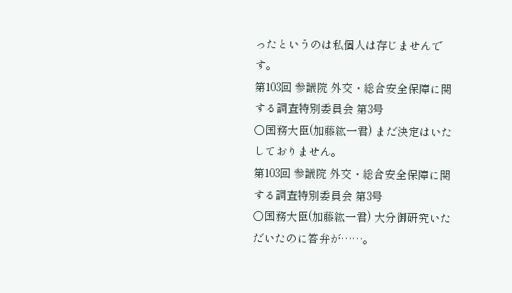ったというのは私個人は存じませんです。
第103回 参議院 外交・総合安全保障に関する調査特別委員会 第3号
○国務大臣(加藤紘一君) まだ決定はいたしておりません。
第103回 参議院 外交・総合安全保障に関する調査特別委員会 第3号
○国務大臣(加藤紘一君) 大分御研究いただいたのに答弁が……。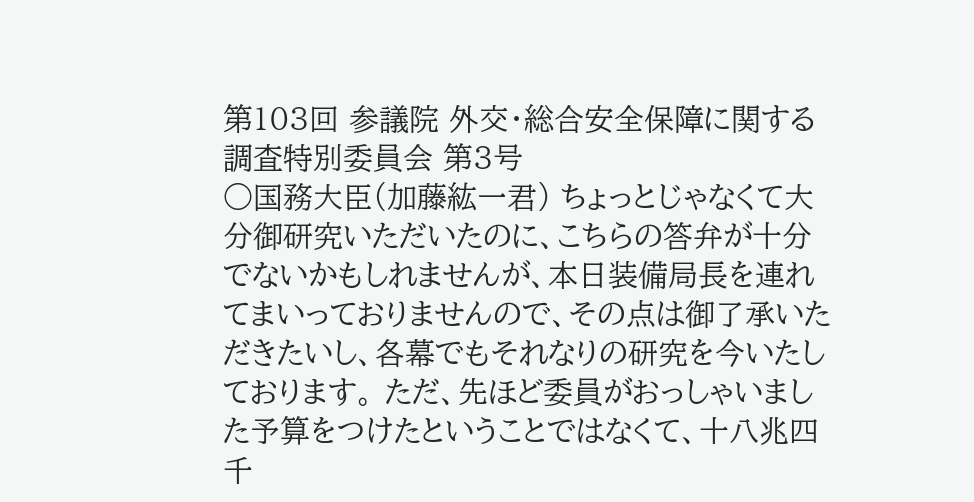第103回 参議院 外交・総合安全保障に関する調査特別委員会 第3号
○国務大臣(加藤紘一君) ちょっとじゃなくて大分御研究いただいたのに、こちらの答弁が十分でないかもしれませんが、本日装備局長を連れてまいっておりませんので、その点は御了承いただきたいし、各幕でもそれなりの研究を今いたしております。 ただ、先ほど委員がおっしゃいました予算をつけたということではなくて、十八兆四千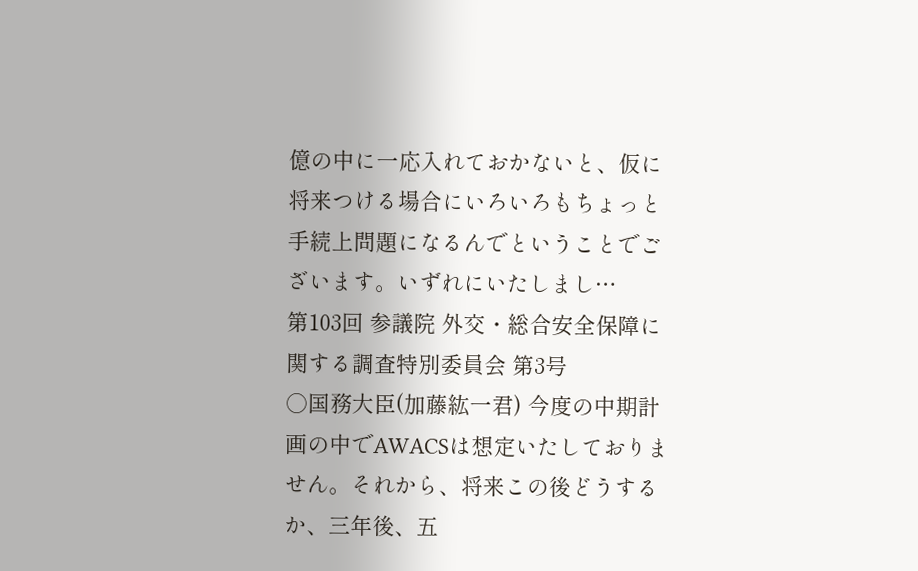億の中に一応入れておかないと、仮に将来つける場合にいろいろもちょっと手続上問題になるんでということでございます。いずれにいたしまし…
第103回 参議院 外交・総合安全保障に関する調査特別委員会 第3号
○国務大臣(加藤紘一君) 今度の中期計画の中でAWACSは想定いたしておりません。それから、将来この後どうするか、三年後、五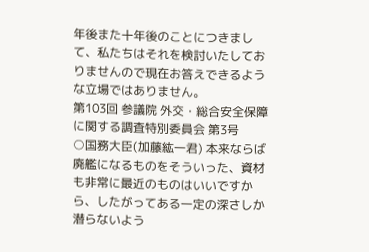年後また十年後のことにつきまして、私たちはそれを検討いたしておりませんので現在お答えできるような立場ではありません。
第103回 参議院 外交・総合安全保障に関する調査特別委員会 第3号
○国務大臣(加藤紘一君) 本来ならば廃艦になるものをそういった、資材も非常に最近のものはいいですから、したがってある一定の深さしか潜らないよう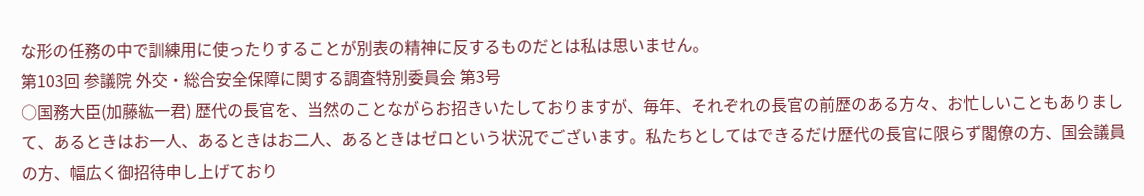な形の任務の中で訓練用に使ったりすることが別表の精神に反するものだとは私は思いません。
第103回 参議院 外交・総合安全保障に関する調査特別委員会 第3号
○国務大臣(加藤紘一君) 歴代の長官を、当然のことながらお招きいたしておりますが、毎年、それぞれの長官の前歴のある方々、お忙しいこともありまして、あるときはお一人、あるときはお二人、あるときはゼロという状況でございます。私たちとしてはできるだけ歴代の長官に限らず閣僚の方、国会議員の方、幅広く御招待申し上げており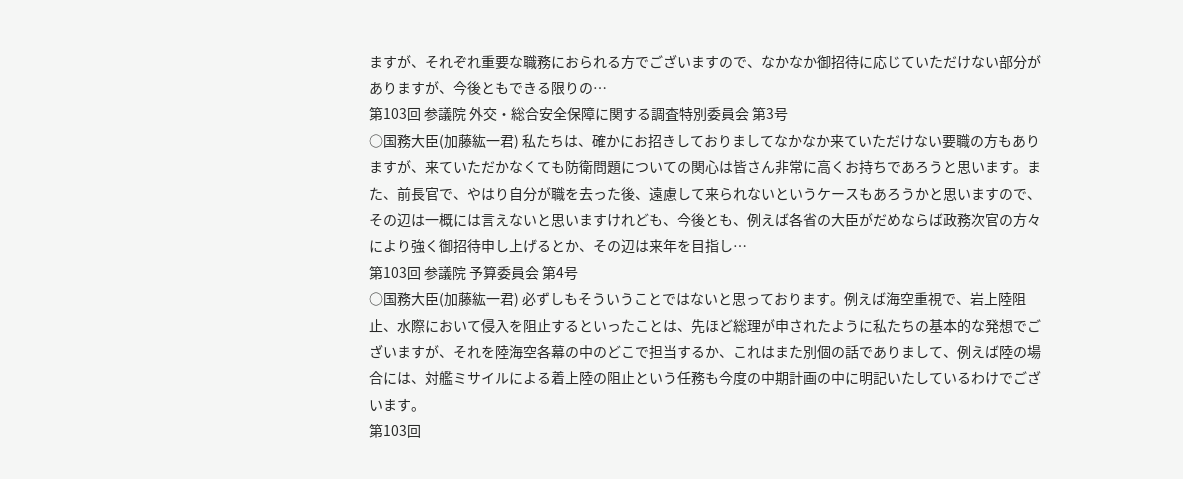ますが、それぞれ重要な職務におられる方でございますので、なかなか御招待に応じていただけない部分がありますが、今後ともできる限りの…
第103回 参議院 外交・総合安全保障に関する調査特別委員会 第3号
○国務大臣(加藤紘一君) 私たちは、確かにお招きしておりましてなかなか来ていただけない要職の方もありますが、来ていただかなくても防衛問題についての関心は皆さん非常に高くお持ちであろうと思います。また、前長官で、やはり自分が職を去った後、遠慮して来られないというケースもあろうかと思いますので、その辺は一概には言えないと思いますけれども、今後とも、例えば各省の大臣がだめならば政務次官の方々により強く御招待申し上げるとか、その辺は来年を目指し…
第103回 参議院 予算委員会 第4号
○国務大臣(加藤紘一君) 必ずしもそういうことではないと思っております。例えば海空重視で、岩上陸阻止、水際において侵入を阻止するといったことは、先ほど総理が申されたように私たちの基本的な発想でございますが、それを陸海空各幕の中のどこで担当するか、これはまた別個の話でありまして、例えば陸の場合には、対艦ミサイルによる着上陸の阻止という任務も今度の中期計画の中に明記いたしているわけでございます。
第103回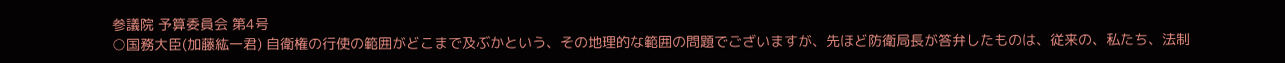参議院 予算委員会 第4号
○国務大臣(加藤紘一君) 自衛権の行使の範囲がどこまで及ぶかという、その地理的な範囲の問題でございますが、先ほど防衛局長が答弁したものは、従来の、私たち、法制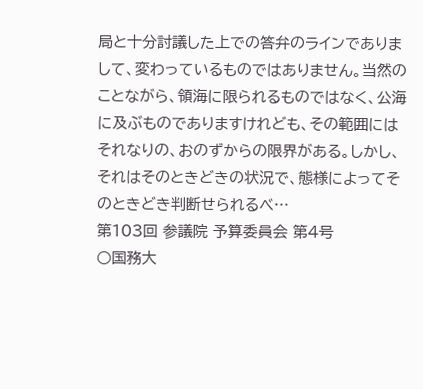局と十分討議した上での答弁のラインでありまして、変わっているものではありません。当然のことながら、領海に限られるものではなく、公海に及ぶものでありますけれども、その範囲にはそれなりの、おのずからの限界がある。しかし、それはそのときどきの状況で、態様によってそのときどき判断せられるべ…
第103回 参議院 予算委員会 第4号
○国務大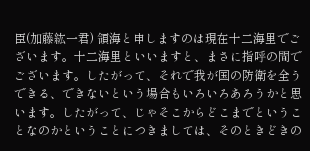臣(加藤紘一君) 領海と申しますのは現在十二海里でございます。十二海里といいますと、まさに指呼の間でございます。したがって、それで我が国の防衛を全うできる、できないという場合もいろいろあろうかと思います。したがって、じゃそこからどこまでということなのかということにつきましては、そのときどきの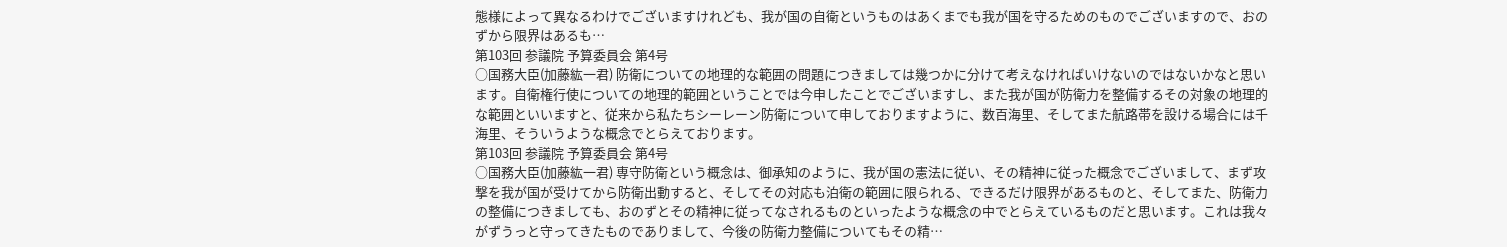態様によって異なるわけでございますけれども、我が国の自衛というものはあくまでも我が国を守るためのものでございますので、おのずから限界はあるも…
第103回 参議院 予算委員会 第4号
○国務大臣(加藤紘一君) 防衛についての地理的な範囲の問題につきましては幾つかに分けて考えなければいけないのではないかなと思います。自衛権行使についての地理的範囲ということでは今申したことでございますし、また我が国が防衛力を整備するその対象の地理的な範囲といいますと、従来から私たちシーレーン防衛について申しておりますように、数百海里、そしてまた航路帯を設ける場合には千海里、そういうような概念でとらえております。
第103回 参議院 予算委員会 第4号
○国務大臣(加藤紘一君) 専守防衛という概念は、御承知のように、我が国の憲法に従い、その精神に従った概念でございまして、まず攻撃を我が国が受けてから防衛出動すると、そしてその対応も泊衛の範囲に限られる、できるだけ限界があるものと、そしてまた、防衛力の整備につきましても、おのずとその精神に従ってなされるものといったような概念の中でとらえているものだと思います。これは我々がずうっと守ってきたものでありまして、今後の防衛力整備についてもその精…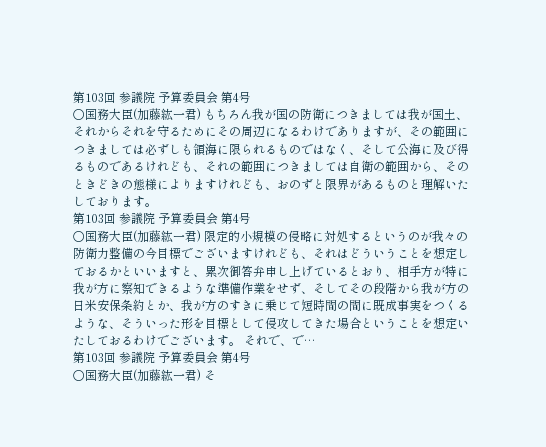第103回 参議院 予算委員会 第4号
○国務大臣(加藤紘一君) もちろん我が国の防衛につきましては我が国土、それからそれを守るためにその周辺になるわけでありますが、その範囲につきましては必ずしも領海に限られるものではなく、そして公海に及び得るものであるけれども、それの範囲につきましては自衛の範囲から、そのときどきの態様によりますけれども、おのずと限界があるものと理解いたしております。
第103回 参議院 予算委員会 第4号
○国務大臣(加藤紘一君) 限定的小規模の侵略に対処するというのが我々の防衛力整備の今目標でございますけれども、それはどういうことを想定しておるかといいますと、累次御答弁申し上げているとおり、相手方が特に我が方に察知できるような準備作業をせず、そしてその段階から我が方の日米安保条約とか、我が方のすきに乗じて短時間の間に既成事実をつくるような、そういった形を目標として侵攻してきた場合ということを想定いたしておるわけでございます。 それで、で…
第103回 参議院 予算委員会 第4号
○国務大臣(加藤紘一君) そ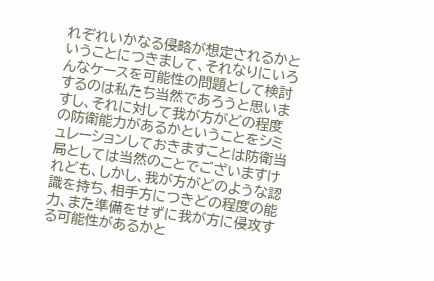れぞれいかなる侵略が想定されるかということにつきまして、それなりにいろんなケースを可能性の問題として検討するのは私たち当然であろうと思いますし、それに対して我が方がどの程度の防衛能力があるかということをシミュレーションしておきますことは防衛当局としては当然のことでございますけれども、しかし、我が方がどのような認識を持ち、相手方につきどの程度の能力、また準備をせずに我が方に侵攻する可能性があるかと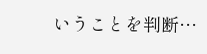いうことを判断…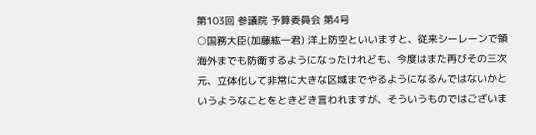第103回 参議院 予算委員会 第4号
○国務大臣(加藤紘一君) 洋上防空といいますと、従来シーレーンで領海外までも防衛するようになったけれども、今度はまた再びその三次元、立体化して非常に大きな区域までやるようになるんではないかというようなことをときどき言われますが、そういうものではございま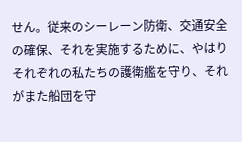せん。従来のシーレーン防衛、交通安全の確保、それを実施するために、やはりそれぞれの私たちの護衛艦を守り、それがまた船団を守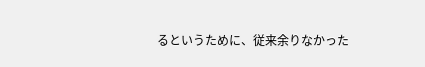るというために、従来余りなかった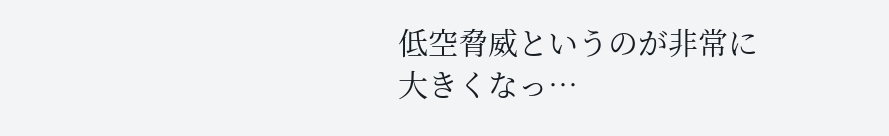低空脅威というのが非常に大きくなっ…